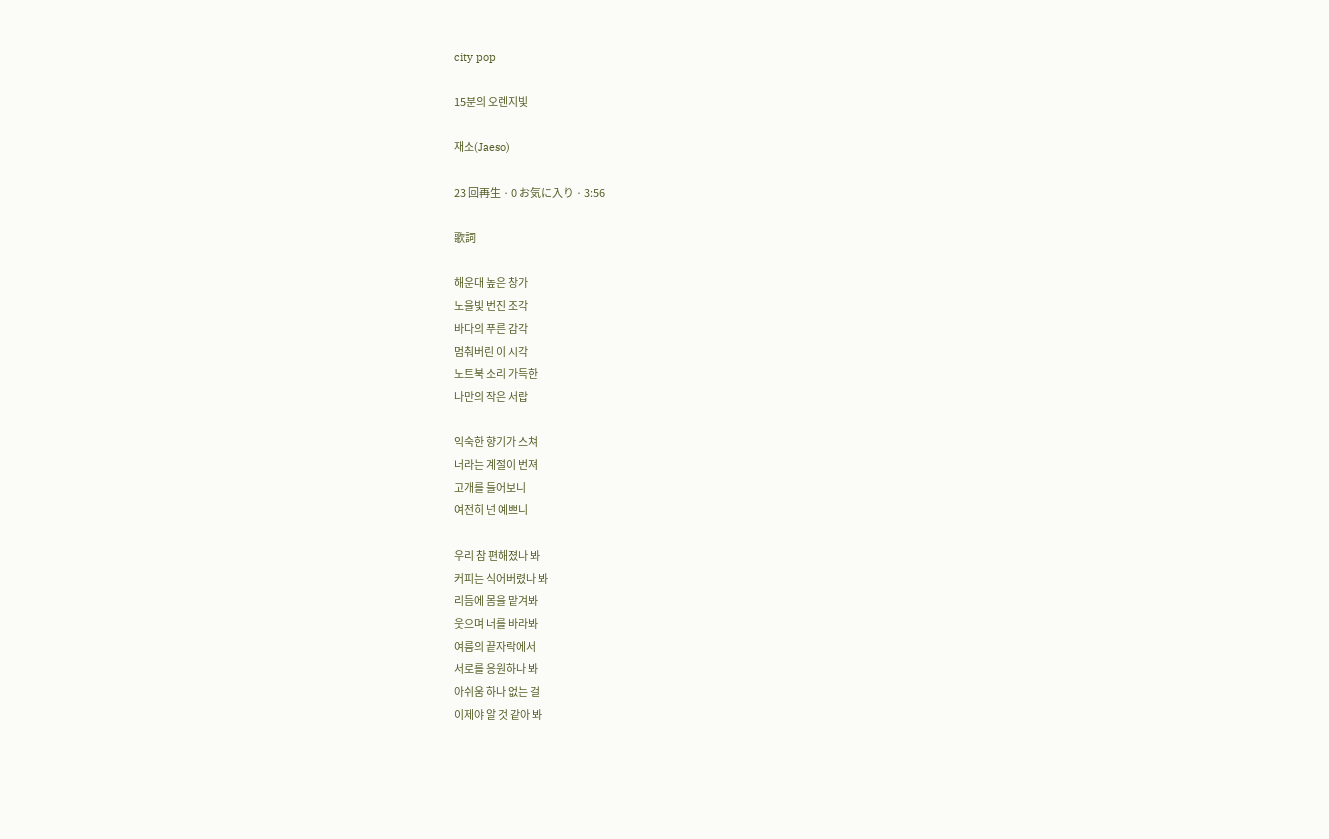city pop

15분의 오렌지빛

재소(Jaeso)

23 回再生 · 0 お気に入り · 3:56

歌詞

해운대 높은 창가
노을빛 번진 조각
바다의 푸른 감각
멈춰버린 이 시각
노트북 소리 가득한
나만의 작은 서랍

익숙한 향기가 스쳐
너라는 계절이 번져
고개를 들어보니
여전히 넌 예쁘니

우리 참 편해졌나 봐
커피는 식어버렸나 봐
리듬에 몸을 맡겨봐
웃으며 너를 바라봐
여름의 끝자락에서
서로를 응원하나 봐
아쉬움 하나 없는 걸
이제야 알 것 같아 봐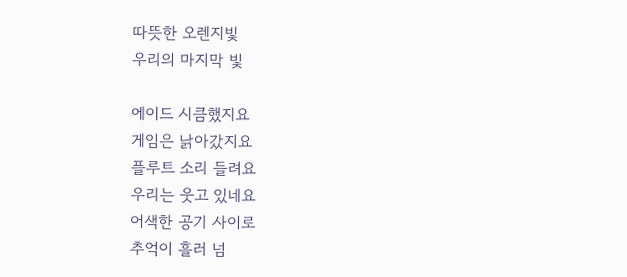따뜻한 오렌지빛
우리의 마지막 빛

에이드 시큼했지요
게임은 낡아갔지요
플루트 소리 들려요
우리는 웃고 있네요
어색한 공기 사이로
추억이 흘러 넘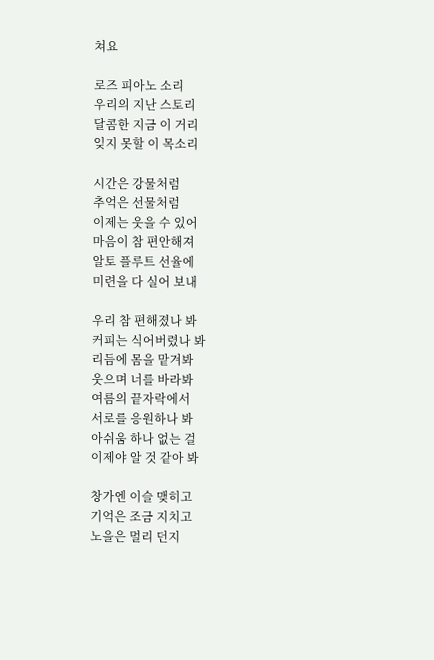쳐요

로즈 피아노 소리
우리의 지난 스토리
달콤한 지금 이 거리
잊지 못할 이 목소리

시간은 강물처럼
추억은 선물처럼
이제는 웃을 수 있어
마음이 참 편안해져
알토 플루트 선율에
미련을 다 실어 보내

우리 참 편해졌나 봐
커피는 식어버렸나 봐
리듬에 몸을 맡겨봐
웃으며 너를 바라봐
여름의 끝자락에서
서로를 응원하나 봐
아쉬움 하나 없는 걸
이제야 알 것 같아 봐

창가엔 이슬 맺히고
기억은 조금 지치고
노을은 멀리 던지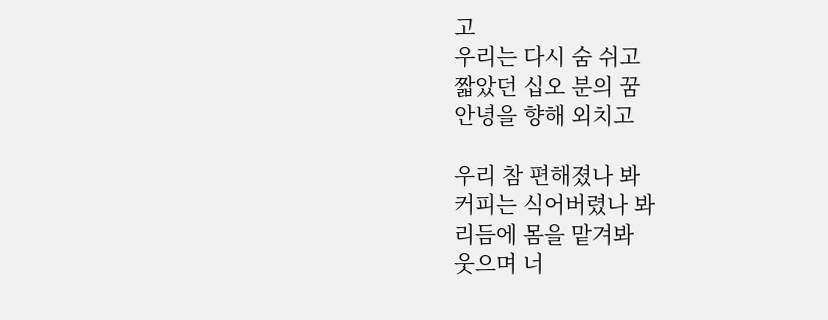고
우리는 다시 숨 쉬고
짧았던 십오 분의 꿈
안녕을 향해 외치고

우리 참 편해졌나 봐
커피는 식어버렸나 봐
리듬에 몸을 맡겨봐
웃으며 너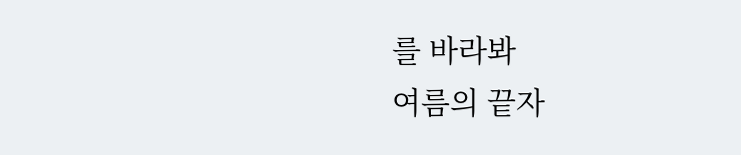를 바라봐
여름의 끝자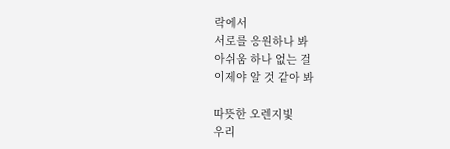락에서
서로를 응원하나 봐
아쉬움 하나 없는 걸
이제야 알 것 같아 봐

따뜻한 오렌지빛
우리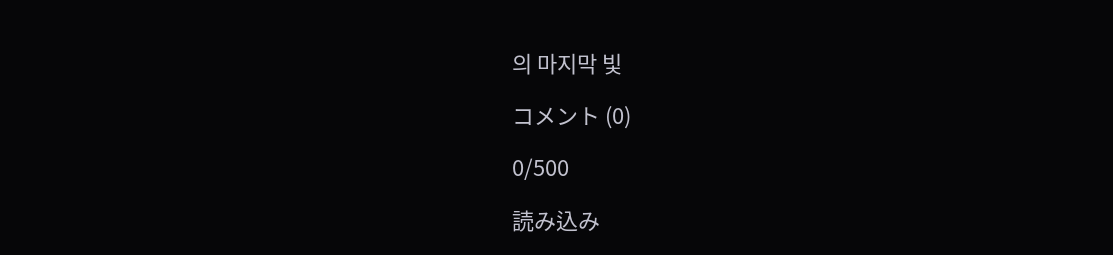의 마지막 빛

コメント (0)

0/500

読み込み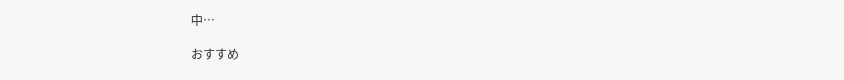中…

おすすめ